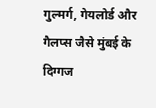गुल्मर्ग, गेयलोर्ड और गैलप्स जैसे मुंबई के दिग्गज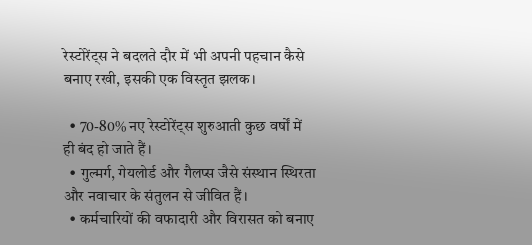रेस्टोरेंट्स ने बदलते दौर में भी अपनी पहचान कैसे बनाए रखी, इसकी एक विस्तृत झलक।

  • 70-80% नए रेस्टोरेंट्स शुरुआती कुछ वर्षों में ही बंद हो जाते हैं।
  • गुल्मर्ग, गेयलोर्ड और गैलप्स जैसे संस्थान स्थिरता और नवाचार के संतुलन से जीवित हैं।
  • कर्मचारियों की वफादारी और विरासत को बनाए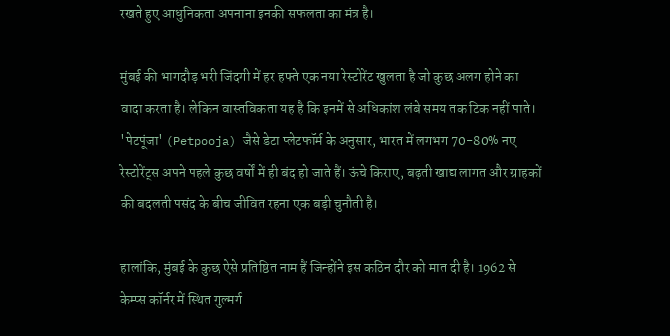रखते हुए आधुनिकता अपनाना इनकी सफलता का मंत्र है।

मुंबई की भागदौड़ भरी जिंदगी में हर हफ्ते एक नया रेस्टोरेंट खुलता है जो कुछ अलग होने का वादा करता है। लेकिन वास्तविकता यह है कि इनमें से अधिकांश लंबे समय तक टिक नहीं पाते। 'पेटपूंजा' (Petpooja) जैसे डेटा प्लेटफॉर्म के अनुसार, भारत में लगभग 70-80% नए रेस्टोरेंट्स अपने पहले कुछ वर्षों में ही बंद हो जाते हैं। ऊंचे किराए, बढ़ती खाद्य लागत और ग्राहकों की बदलती पसंद के बीच जीवित रहना एक बड़ी चुनौती है।

हालांकि, मुंबई के कुछ ऐसे प्रतिष्ठित नाम हैं जिन्होंने इस कठिन दौर को मात दी है। 1962 से केम्प्स कॉर्नर में स्थित गुल्मर्ग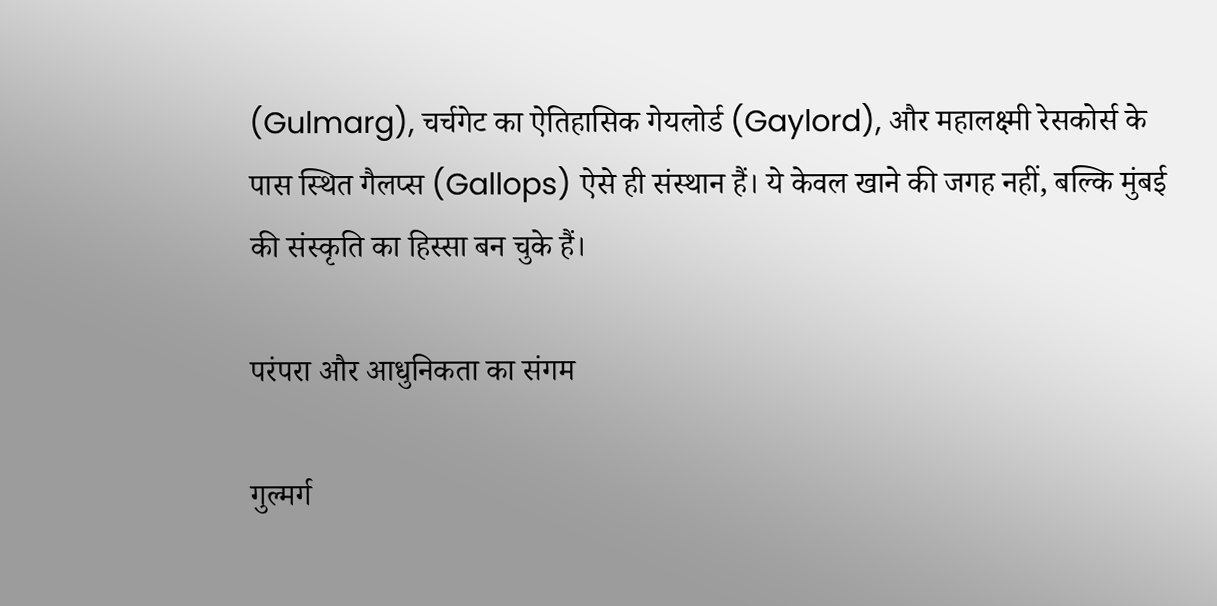(Gulmarg), चर्चगेट का ऐतिहासिक गेयलोर्ड (Gaylord), और महालक्ष्मी रेसकोर्स के पास स्थित गैलप्स (Gallops) ऐसे ही संस्थान हैं। ये केवल खाने की जगह नहीं, बल्कि मुंबई की संस्कृति का हिस्सा बन चुके हैं।

परंपरा और आधुनिकता का संगम

गुल्मर्ग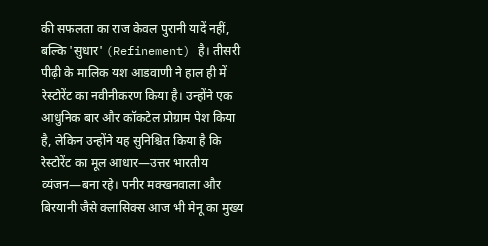की सफलता का राज केवल पुरानी यादें नहीं, बल्कि 'सुधार' (Refinement) है। तीसरी पीढ़ी के मालिक यश आडवाणी ने हाल ही में रेस्टोरेंट का नवीनीकरण किया है। उन्होंने एक आधुनिक बार और कॉकटेल प्रोग्राम पेश किया है, लेकिन उन्होंने यह सुनिश्चित किया है कि रेस्टोरेंट का मूल आधार—उत्तर भारतीय व्यंजन—बना रहे। पनीर मक्खनवाला और बिरयानी जैसे क्लासिक्स आज भी मेनू का मुख्य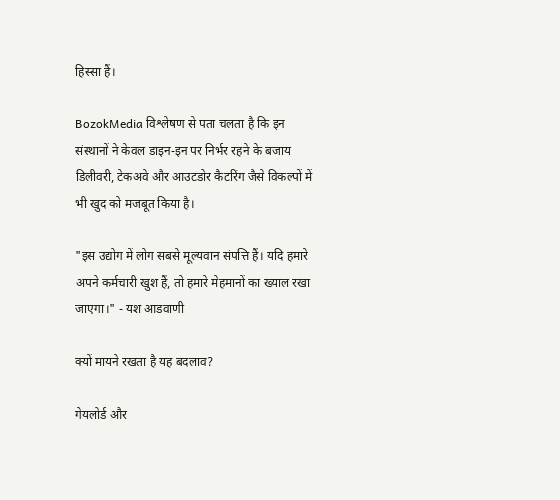हिस्सा हैं।

BozokMedia विश्लेषण से पता चलता है कि इन संस्थानों ने केवल डाइन-इन पर निर्भर रहने के बजाय डिलीवरी, टेकअवे और आउटडोर कैटरिंग जैसे विकल्पों में भी खुद को मजबूत किया है।

"इस उद्योग में लोग सबसे मूल्यवान संपत्ति हैं। यदि हमारे अपने कर्मचारी खुश हैं, तो हमारे मेहमानों का ख्याल रखा जाएगा।" - यश आडवाणी

क्यों मायने रखता है यह बदलाव?

गेयलोर्ड और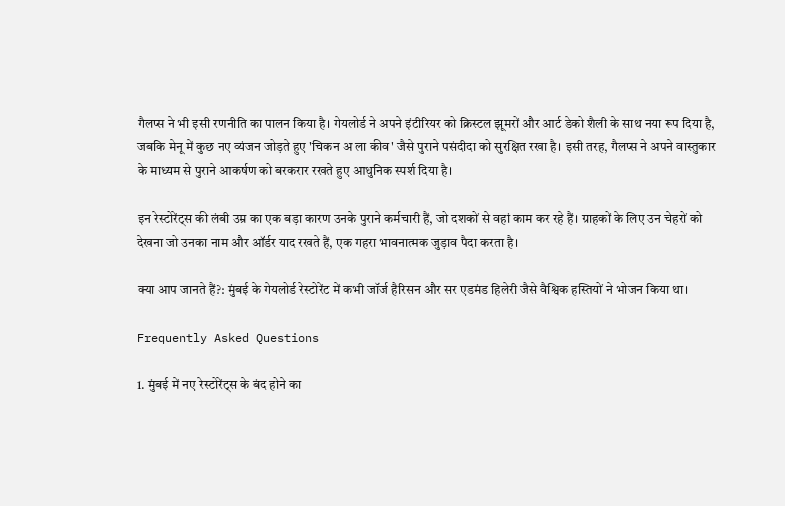गैलप्स ने भी इसी रणनीति का पालन किया है। गेयलोर्ड ने अपने इंटीरियर को क्रिस्टल झूमरों और आर्ट डेको शैली के साथ नया रूप दिया है, जबकि मेनू में कुछ नए व्यंजन जोड़ते हुए 'चिकन अ ला कीव' जैसे पुराने पसंदीदा को सुरक्षित रखा है। इसी तरह, गैलप्स ने अपने वास्तुकार के माध्यम से पुराने आकर्षण को बरकरार रखते हुए आधुनिक स्पर्श दिया है।

इन रेस्टोरेंट्स की लंबी उम्र का एक बड़ा कारण उनके पुराने कर्मचारी हैं, जो दशकों से वहां काम कर रहे हैं। ग्राहकों के लिए उन चेहरों को देखना जो उनका नाम और ऑर्डर याद रखते हैं, एक गहरा भावनात्मक जुड़ाव पैदा करता है।

क्या आप जानते हैं?: मुंबई के गेयलोर्ड रेस्टोरेंट में कभी जॉर्ज हैरिसन और सर एडमंड हिलेरी जैसे वैश्विक हस्तियों ने भोजन किया था।

Frequently Asked Questions

1. मुंबई में नए रेस्टोरेंट्स के बंद होने का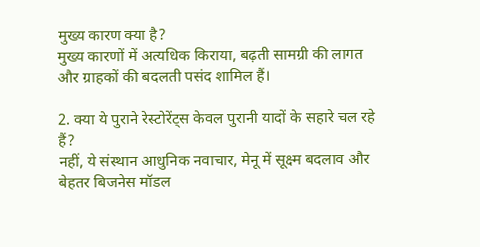मुख्य कारण क्या है?
मुख्य कारणों में अत्यधिक किराया, बढ़ती सामग्री की लागत और ग्राहकों की बदलती पसंद शामिल हैं।

2. क्या ये पुराने रेस्टोरेंट्स केवल पुरानी यादों के सहारे चल रहे हैं?
नहीं, ये संस्थान आधुनिक नवाचार, मेनू में सूक्ष्म बदलाव और बेहतर बिजनेस मॉडल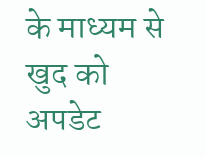के माध्यम से खुद को अपडेट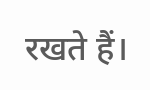रखते हैं।